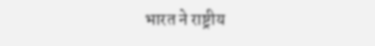भारत ने राष्ट्रीय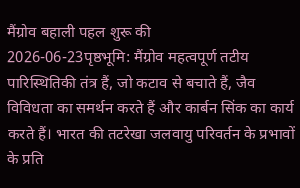मैंग्रोव बहाली पहल शुरू की
2026-06-23पृष्ठभूमि: मैंग्रोव महत्वपूर्ण तटीय पारिस्थितिकी तंत्र हैं, जो कटाव से बचाते हैं, जैव विविधता का समर्थन करते हैं और कार्बन सिंक का कार्य करते हैं। भारत की तटरेखा जलवायु परिवर्तन के प्रभावों के प्रति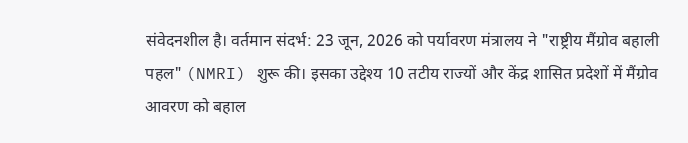संवेदनशील है। वर्तमान संदर्भ: 23 जून, 2026 को पर्यावरण मंत्रालय ने "राष्ट्रीय मैंग्रोव बहाली पहल" (NMRI) शुरू की। इसका उद्देश्य 10 तटीय राज्यों और केंद्र शासित प्रदेशों में मैंग्रोव आवरण को बहाल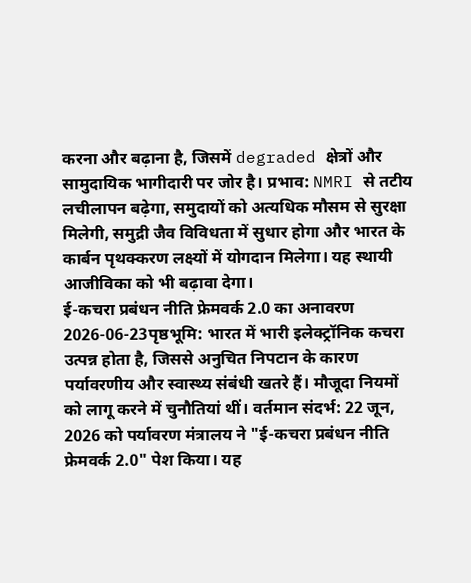करना और बढ़ाना है, जिसमें degraded क्षेत्रों और सामुदायिक भागीदारी पर जोर है। प्रभाव: NMRI से तटीय लचीलापन बढ़ेगा, समुदायों को अत्यधिक मौसम से सुरक्षा मिलेगी, समुद्री जैव विविधता में सुधार होगा और भारत के कार्बन पृथक्करण लक्ष्यों में योगदान मिलेगा। यह स्थायी आजीविका को भी बढ़ावा देगा।
ई-कचरा प्रबंधन नीति फ्रेमवर्क 2.0 का अनावरण
2026-06-23पृष्ठभूमि: भारत में भारी इलेक्ट्रॉनिक कचरा उत्पन्न होता है, जिससे अनुचित निपटान के कारण पर्यावरणीय और स्वास्थ्य संबंधी खतरे हैं। मौजूदा नियमों को लागू करने में चुनौतियां थीं। वर्तमान संदर्भ: 22 जून, 2026 को पर्यावरण मंत्रालय ने "ई-कचरा प्रबंधन नीति फ्रेमवर्क 2.0" पेश किया। यह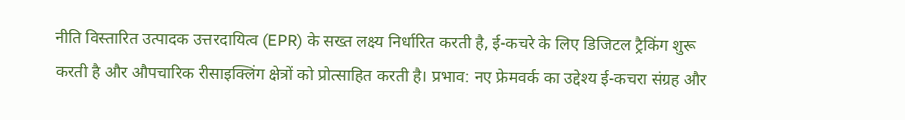नीति विस्तारित उत्पादक उत्तरदायित्व (EPR) के सख्त लक्ष्य निर्धारित करती है, ई-कचरे के लिए डिजिटल ट्रैकिंग शुरू करती है और औपचारिक रीसाइक्लिंग क्षेत्रों को प्रोत्साहित करती है। प्रभाव: नए फ्रेमवर्क का उद्देश्य ई-कचरा संग्रह और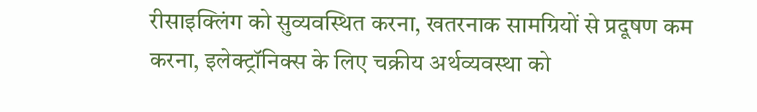रीसाइक्लिंग को सुव्यवस्थित करना, खतरनाक सामग्रियों से प्रदूषण कम करना, इलेक्ट्रॉनिक्स के लिए चक्रीय अर्थव्यवस्था को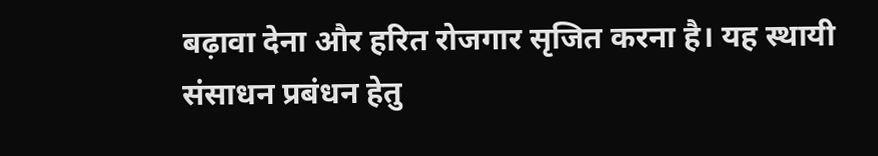बढ़ावा देना और हरित रोजगार सृजित करना है। यह स्थायी संसाधन प्रबंधन हेतु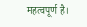महत्वपूर्ण है।